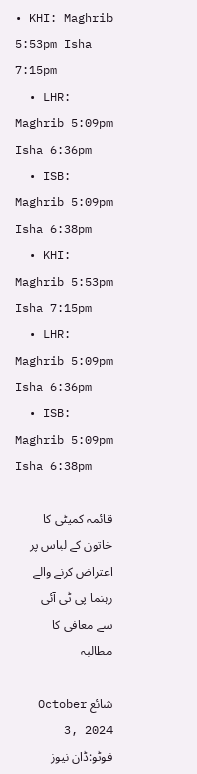• KHI: Maghrib 5:53pm Isha 7:15pm
  • LHR: Maghrib 5:09pm Isha 6:36pm
  • ISB: Maghrib 5:09pm Isha 6:38pm
  • KHI: Maghrib 5:53pm Isha 7:15pm
  • LHR: Maghrib 5:09pm Isha 6:36pm
  • ISB: Maghrib 5:09pm Isha 6:38pm

قائمہ کمیٹی کا خاتون کے لباس پر اعتراض کرنے والے رہنما پی ٹی آئی سے معافی کا مطالبہ

شائع October 3, 2024
فوٹو:ڈان نیوز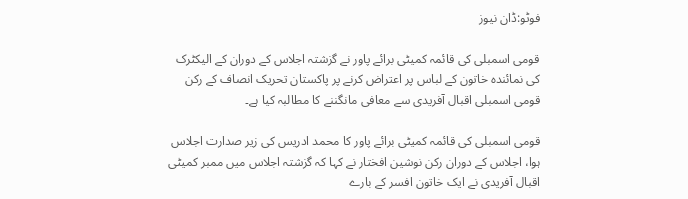فوٹو:ڈان نیوز

قومی اسمبلی کی قائمہ کمیٹی برائے پاور نے گزشتہ اجلاس کے دوران کے الیکٹرک کی نمائندہ خاتون کے لباس پر اعتراض کرنے پر پاکستان تحریک انصاف کے رکن قومی اسمبلی اقبال آفریدی سے معافی مانگننے کا مطالبہ کیا ہے۔

قومی اسمبلی کی قائمہ کمیٹی برائے پاور کا محمد ادریس کی زیر صدارت اجلاس ہوا، اجلاس کے دوران رکن نوشین افختار نے کہا کہ گزشتہ اجلاس میں ممبر کمیٹی اقبال آفریدی نے ایک خاتون افسر کے بارے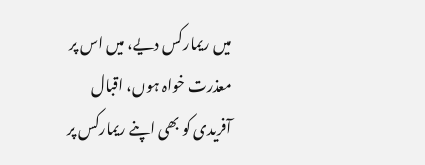میں ریمارکس دیے، میں اس پر معذرت خواہ ہوں، اقبال آفریدی کو بھی اپنے ریمارکس پر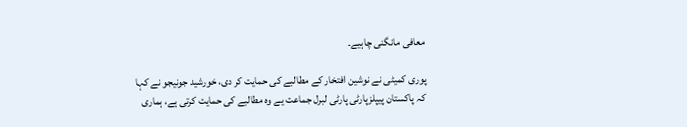معافی مانگنی چاہیے۔

پوری کمیٹی نے نوشین افتخار کے مطالبے کی حمایت کر دی، خورشید جونیجو نے کہا کہ پاکستان پیپلزپارٹی پارٹی لبرل جماعت یے وہ مطالبے کی حمایت کرتی ہے، ہماری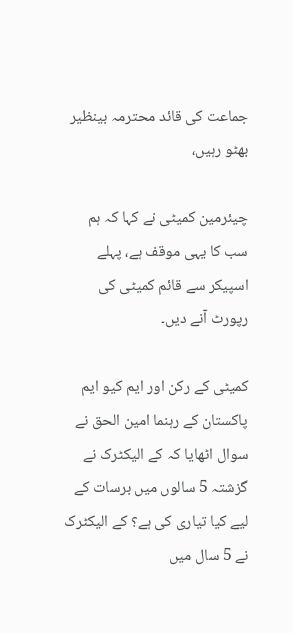جماعت کی قائد محترمہ بینظیر بھٹو رہیں،

چیئرمین کمیٹی نے کہا کہ ہم سب کا یہی موقف ہے، پہلے اسپیکر سے قائم کمیٹی کی رپورٹ آنے دیں۔

کمیٹی کے رکن اور ایم کیو ایم پاکستان کے رہنما امین الحق نے سوال اٹھایا کہ کے الیکٹرک نے گزشتہ 5 سالوں میں برسات کے لیے کیا تیاری کی ہے؟ کے الیکٹرک نے 5 سال میں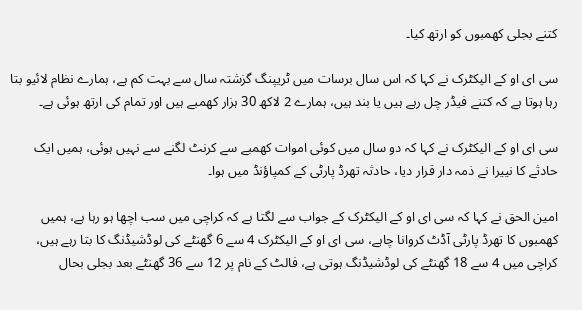کتنے بجلی کھمبوں کو ارتھ کیا۔

سی ای او کے الیکٹرک نے کہا کہ اس سال برسات میں ٹریپنگ گزشتہ سال سے بہت کم ہے، ہمارے نظام لائیو بتا رہا ہوتا ہے کہ کتنے فیڈر چل رہے ہیں یا بند ہیں، ہمارے 2 لاکھ 30 ہزار کھمبے ہیں اور تمام کی ارتھ ہوئی ہے۔

سی ای او کے الیکٹرک نے کہا کہ دو سال میں کوئی اموات کھمبے سے کرنٹ لگنے سے نہیں ہوئی، ہمیں ایک حادثے کا نییرا نے ذمہ دار قرار دیا، حادثہ تھرڈ پارٹی کے کمپاؤنڈ میں ہوا۔

امین الحق نے کہا کہ سی ای او کے الیکٹرک کے جواب سے لگتا ہے کہ کراچی میں سب اچھا ہو رہا ہے، ہمیں کھمبوں کا تھرڈ پارٹی آڈٹ کروانا چاہے، سی ای او کے الیکٹرک 4 سے 6 گھنٹے کی لوڈشیڈنگ کا بتا رہے ہیں، کراچی میں 4 سے 18 گھنٹے کی لوڈشیڈنگ ہوتی ہے، فالٹ کے نام پر 12 سے 36 گھنٹے بعد بجلی بحال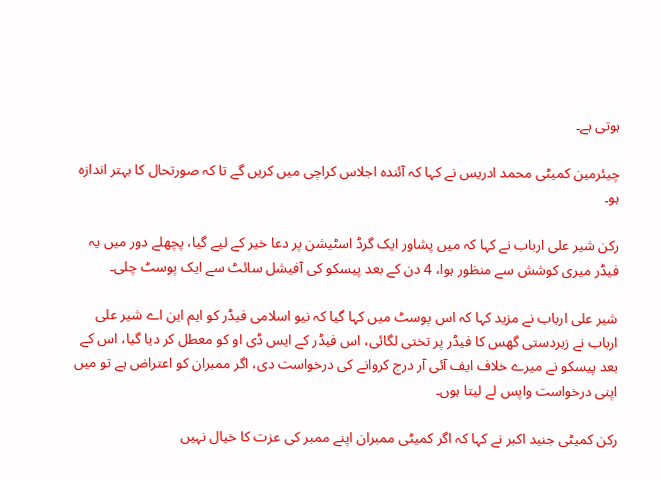ہوتی ہے۔

چیئرمین کمیٹی محمد ادریس نے کہا کہ آئندہ اجلاس کراچی میں کریں گے تا کہ صورتحال کا بہتر اندازہ ہو۔

رکن شیر علی ارباب نے کہا کہ میں پشاور ایک گرڈ اسٹیشن پر دعا خیر کے لیے گیا، پچھلے دور میں یہ فیڈر میری کوشش سے منظور ہوا، 4 دن کے بعد پیسکو کی آفیشل سائٹ سے ایک پوسٹ چلی۔

شیر علی ارباب نے مزید کہا کہ اس پوسٹ میں کہا گیا کہ نیو اسلامی فیڈر کو ایم این اے شیر علی ارباب نے زبردستی گھس کا فیڈر پر تختی لگائی، اس فیڈر کے ایس ڈی او کو معطل کر دیا گیا، اس کے بعد پیسکو نے میرے خلاف ایف آئی آر درج کروانے کی درخواست دی، اگر ممبران کو اعتراض ہے تو میں اپنی درخواست واپس لے لیتا ہوں۔

رکن کمیٹی جنید اکبر نے کہا کہ اگر کمیٹی ممبران اپنے ممبر کی عزت کا خیال نہیں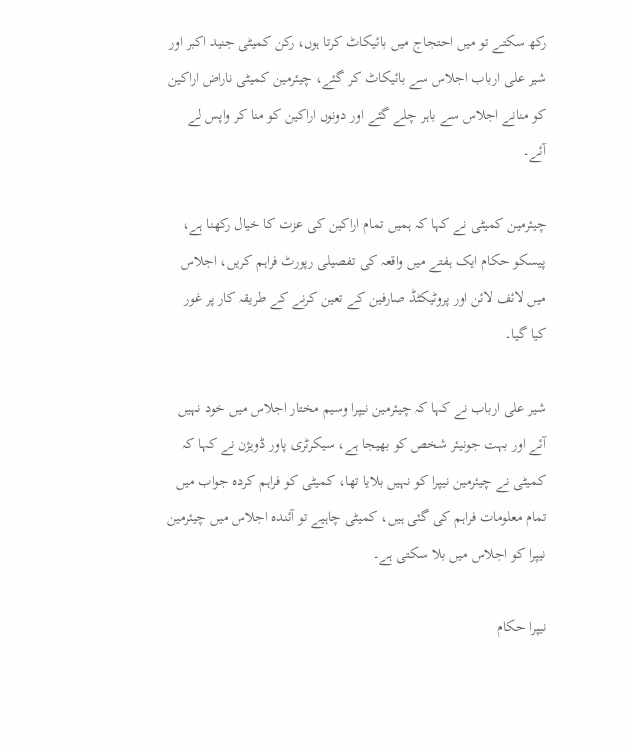رکھ سکتے تو میں احتجاج میں بائیکاٹ کرتا ہوں، رکن کمیٹی جنید اکبر اور شیر علی ارباب اجلاس سے بائیکاٹ کر گئے، چیئرمین کمیٹی ناراض اراکین کو منانے اجلاس سے باہر چلے گئے اور دونوں اراکین کو منا کر واپس لے آئے۔

چیئرمین کمیٹی نے کہا کہ ہمیں تمام اراکین کی عزت کا خیال رکھنا ہے، پیسکو حکام ایک ہفتے میں واقعہ کی تفصیلی رپورٹ فراہم کریں، اجلاس میں لائف لائن اور پروٹیکٹڈ صارفین کے تعین کرنے کے طریقہ کار پر غور کیا گیا۔

شیر علی ارباب نے کہا کہ چیئرمین نیپرا وسیم مختار اجلاس میں خود نہیں آئے اور بہت جونیئر شخص کو بھیجا ہے، سیکرٹری پاور ڈویژن نے کہا کہ کمیٹی نے چیئرمین نیپرا کو نہیں بلایا تھا، کمیٹی کو فراہم کردہ جواب میں تمام معلومات فراہم کی گئی ہیں، کمیٹی چاہیے تو آئندہ اجلاس میں چیئرمین نیپرا کو اجلاس میں بلا سکتی ہے۔

نیپرا حکام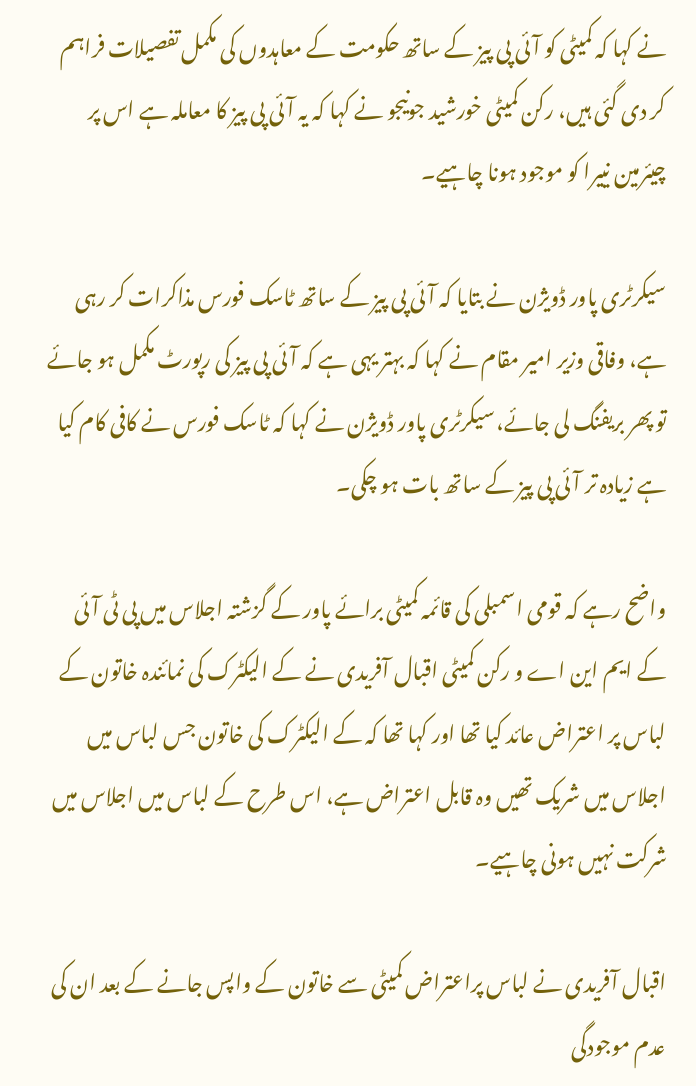نے کہا کہ کمیٹی کو آئی پی پیز کے ساتھ حکومت کے معاہدوں کی مکمل تفصیلات فراہم کر دی گئی ہیں، رکن کمیٹی خورشید جونیجو نے کہا کہ یہ آئی پی پیز کا معاملہ ہے اس پر چیئرمین نییرا کو موجود ہونا چاہیے۔

سیکرٹری پاور ڈویژن نے بتایا کہ آئی پی پیز کے ساتھ ٹاسک فورس مذاکرات کر رہی ہے، وفاقی وزیر امیر مقام نے کہا کہ بہتر یہی ہے کہ آئی پی پیز کی رپورٹ مکمل ہو جائے تو پھر بریفنگ لی جائے، سیکرٹری پاور ڈویژن نے کہا کہ ٹاسک فورس نے کافی کام کیا ہے زیادہ تر آئی پی پیز کے ساتھ بات ہو چکی۔

واضح رہے کہ قومی اسمبلی کی قائمہ کمیٹی برائے پاور کے گزشتہ اجلاس میں پی ٹی آئی کے ایم این اے و رکن کمیٹی اقبال آفریدی نے کے الیکٹرک کی نمائندہ خاتون کے لباس پر اعتراض عائد کیا تھا اور کہا تھا کہ کے الیکٹرک کی خاتون جس لباس میں اجلاس میں شریک تھیں وہ قابل اعتراض ہے، اس طرح کے لباس میں اجلاس میں شرکت نہیں ہونی چاہیے۔

اقبال آفریدی نے لباس پراعتراض کمیٹی سے خاتون کے واپس جانے کے بعد ان کی عدم موجودگی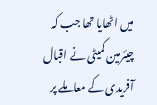میں اٹھایا تھا جب کہ چیئرمین کمیٹی نے اقبال آفریدی کے معاملے پر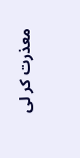معذرت کر لی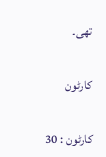تھی۔

کارٹون

کارٹون : 30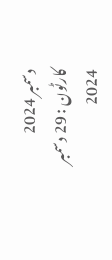دسمبر 2024
کارٹون : 29 دسمبر 2024